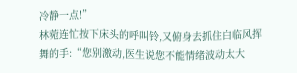冷静一点!”
林菀连忙按下床头的呼叫铃,又俯身去抓住白临风挥舞的手:“您别激动,医生说您不能情绪波动太大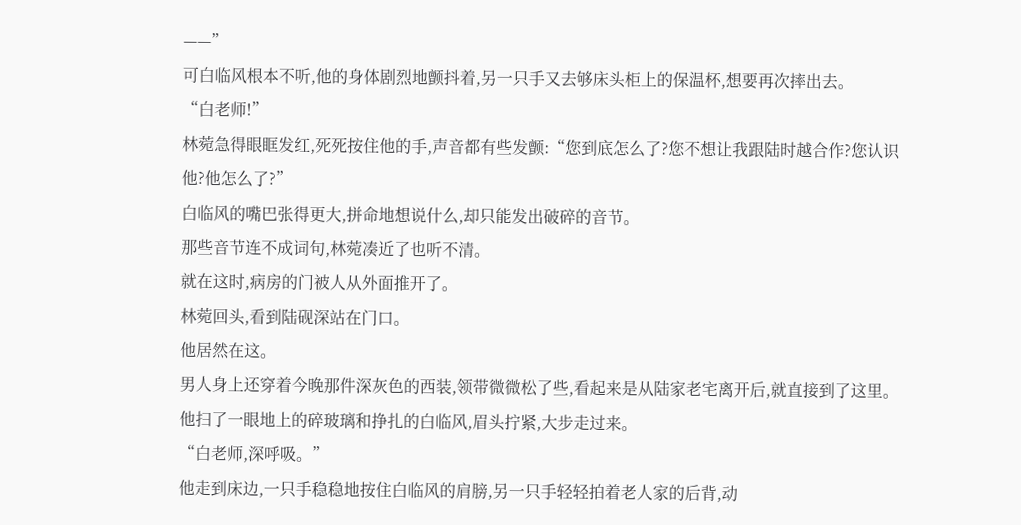——”
可白临风根本不听,他的身体剧烈地颤抖着,另一只手又去够床头柜上的保温杯,想要再次摔出去。
“白老师!”
林菀急得眼眶发红,死死按住他的手,声音都有些发颤:“您到底怎么了?您不想让我跟陆时越合作?您认识他?他怎么了?”
白临风的嘴巴张得更大,拼命地想说什么,却只能发出破碎的音节。
那些音节连不成词句,林菀凑近了也听不清。
就在这时,病房的门被人从外面推开了。
林菀回头,看到陆砚深站在门口。
他居然在这。
男人身上还穿着今晚那件深灰色的西装,领带微微松了些,看起来是从陆家老宅离开后,就直接到了这里。
他扫了一眼地上的碎玻璃和挣扎的白临风,眉头拧紧,大步走过来。
“白老师,深呼吸。”
他走到床边,一只手稳稳地按住白临风的肩膀,另一只手轻轻拍着老人家的后背,动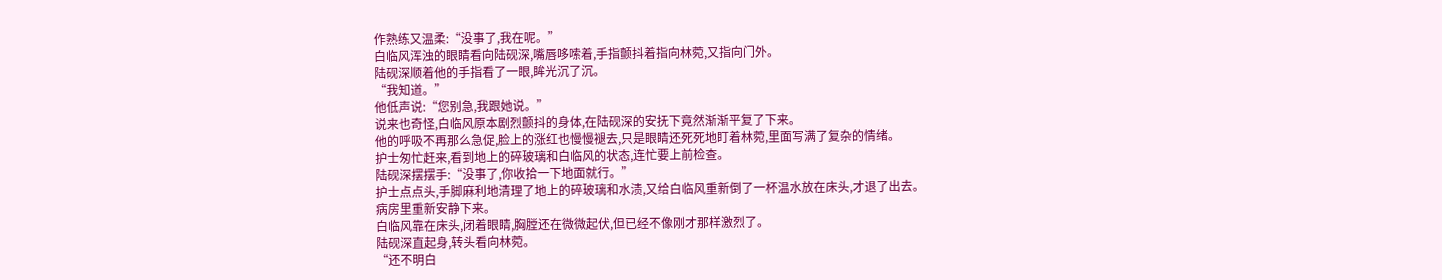作熟练又温柔:“没事了,我在呢。”
白临风浑浊的眼睛看向陆砚深,嘴唇哆嗦着,手指颤抖着指向林菀,又指向门外。
陆砚深顺着他的手指看了一眼,眸光沉了沉。
“我知道。”
他低声说:“您别急,我跟她说。”
说来也奇怪,白临风原本剧烈颤抖的身体,在陆砚深的安抚下竟然渐渐平复了下来。
他的呼吸不再那么急促,脸上的涨红也慢慢褪去,只是眼睛还死死地盯着林菀,里面写满了复杂的情绪。
护士匆忙赶来,看到地上的碎玻璃和白临风的状态,连忙要上前检查。
陆砚深摆摆手:“没事了,你收拾一下地面就行。”
护士点点头,手脚麻利地清理了地上的碎玻璃和水渍,又给白临风重新倒了一杯温水放在床头,才退了出去。
病房里重新安静下来。
白临风靠在床头,闭着眼睛,胸膛还在微微起伏,但已经不像刚才那样激烈了。
陆砚深直起身,转头看向林菀。
“还不明白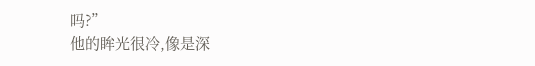吗?”
他的眸光很冷,像是深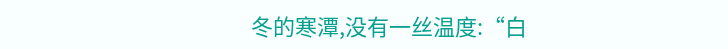冬的寒潭,没有一丝温度:“白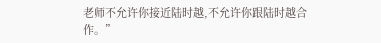老师不允许你接近陆时越,不允许你跟陆时越合作。”